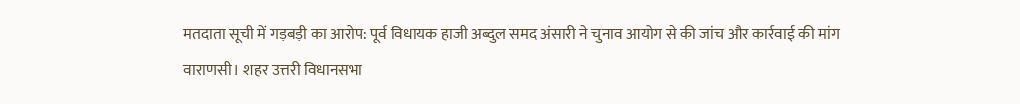मतदाता सूची में गड़बड़ी का आरोप: पूर्व विधायक हाजी अब्दुल समद अंसारी ने चुनाव आयोग से की जांच और कार्रवाई की मांग
वाराणसी। शहर उत्तरी विधानसभा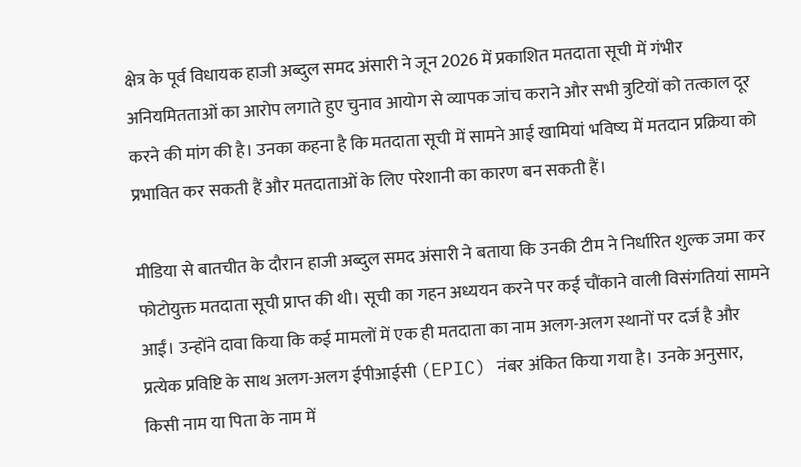क्षेत्र के पूर्व विधायक हाजी अब्दुल समद अंसारी ने जून 2026 में प्रकाशित मतदाता सूची में गंभीर अनियमितताओं का आरोप लगाते हुए चुनाव आयोग से व्यापक जांच कराने और सभी त्रुटियों को तत्काल दूर करने की मांग की है। उनका कहना है कि मतदाता सूची में सामने आई खामियां भविष्य में मतदान प्रक्रिया को प्रभावित कर सकती हैं और मतदाताओं के लिए परेशानी का कारण बन सकती हैं।

मीडिया से बातचीत के दौरान हाजी अब्दुल समद अंसारी ने बताया कि उनकी टीम ने निर्धारित शुल्क जमा कर फोटोयुक्त मतदाता सूची प्राप्त की थी। सूची का गहन अध्ययन करने पर कई चौंकाने वाली विसंगतियां सामने आईं। उन्होंने दावा किया कि कई मामलों में एक ही मतदाता का नाम अलग-अलग स्थानों पर दर्ज है और प्रत्येक प्रविष्टि के साथ अलग-अलग ईपीआईसी (EPIC) नंबर अंकित किया गया है। उनके अनुसार, किसी नाम या पिता के नाम में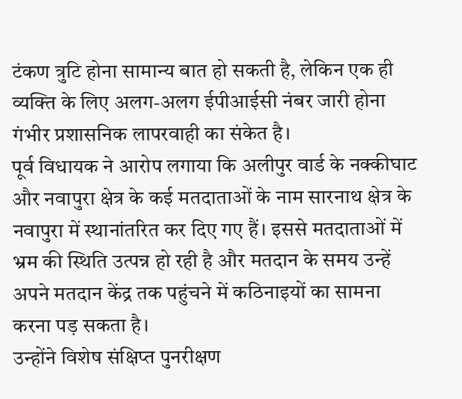टंकण त्रुटि होना सामान्य बात हो सकती है, लेकिन एक ही व्यक्ति के लिए अलग-अलग ईपीआईसी नंबर जारी होना गंभीर प्रशासनिक लापरवाही का संकेत है।
पूर्व विधायक ने आरोप लगाया कि अलीपुर वार्ड के नक्कीघाट और नवापुरा क्षेत्र के कई मतदाताओं के नाम सारनाथ क्षेत्र के नवापुरा में स्थानांतरित कर दिए गए हैं। इससे मतदाताओं में भ्रम की स्थिति उत्पन्न हो रही है और मतदान के समय उन्हें अपने मतदान केंद्र तक पहुंचने में कठिनाइयों का सामना करना पड़ सकता है।
उन्होंने विशेष संक्षिप्त पुनरीक्षण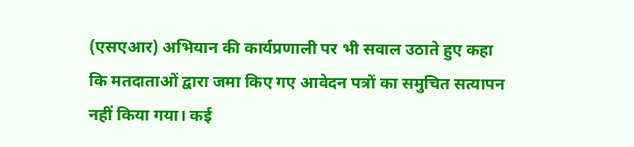(एसएआर) अभियान की कार्यप्रणाली पर भी सवाल उठाते हुए कहा कि मतदाताओं द्वारा जमा किए गए आवेदन पत्रों का समुचित सत्यापन नहीं किया गया। कई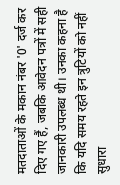मतदाताओं के मकान नंबर '0' दर्ज कर दिए गए हैं, जबकि आवेदन पत्रों में सही जानकारी उपलब्ध थी। उनका कहना है कि यदि समय रहते इन त्रुटियों को नहीं सुधारा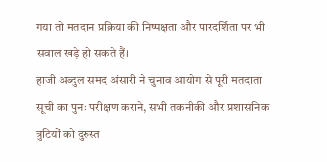गया तो मतदान प्रक्रिया की निष्पक्षता और पारदर्शिता पर भी सवाल खड़े हो सकते हैं।
हाजी अब्दुल समद अंसारी ने चुनाव आयोग से पूरी मतदाता सूची का पुनः परीक्षण कराने, सभी तकनीकी और प्रशासनिक त्रुटियों को दुरुस्त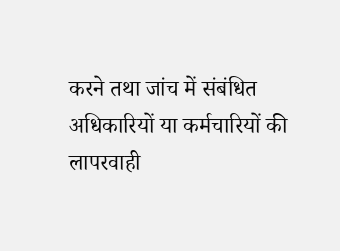करने तथा जांच में संबंधित अधिकारियों या कर्मचारियों की लापरवाही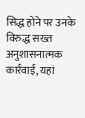सिद्ध होने पर उनके विरुद्ध सख्त अनुशासनात्मक कार्रवाई, यहां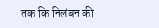तक कि निलंबन की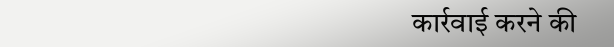कार्रवाई करने की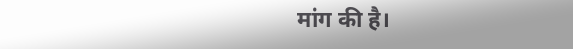मांग की है।